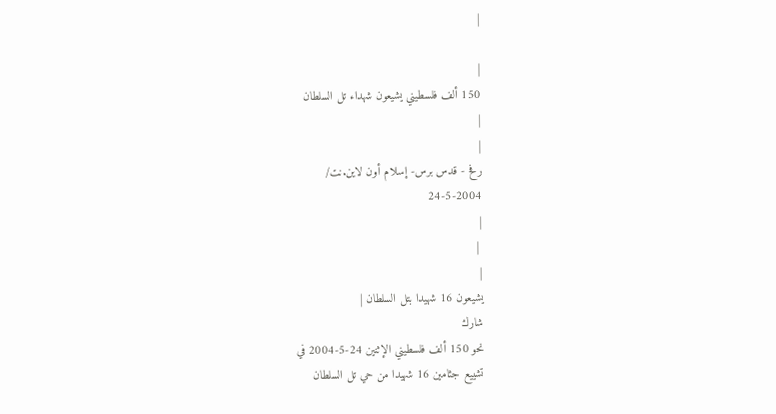|

|
150 ألف فلسطيني يشيعون شهداء تل السلطان
|
|
رفح - قدس برس- إسلام أون لاين.نت/
24-5-2004
|
 |
|
يشيعون 16 شهيدا بتل السلطان |
شارك
نحو 150 ألف فلسطيني الإثنين 24-5-2004 في
تشييع جثامين 16 شهيدا من حي تل السلطان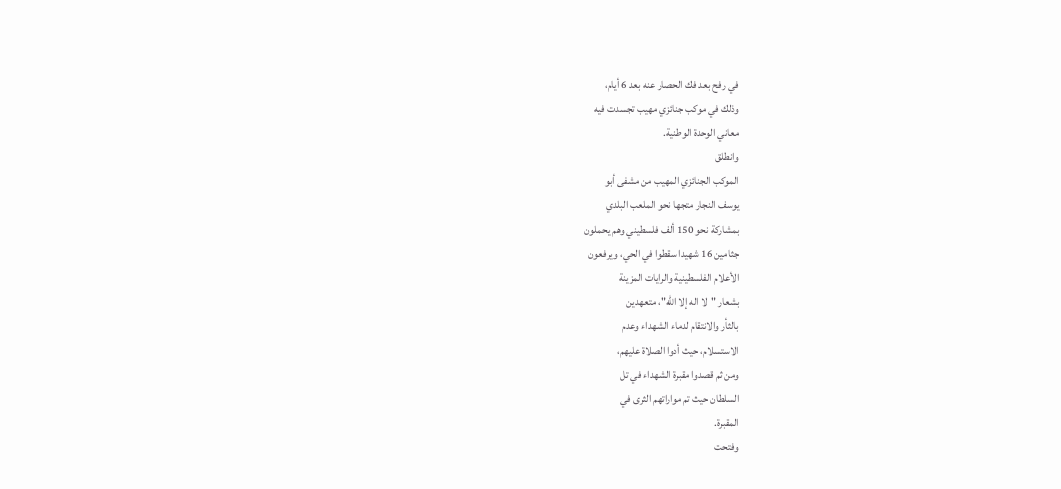في رفح بعد فك الحصار عنه بعد 6 أيام،
وذلك في موكب جنائزي مهيب تجسدت فيه
معاني الوحدة الوطنية.
وانطلق
الموكب الجنائزي المهيب من مشفى أبو
يوسف النجار متجها نحو الملعب البلدي
بمشاركة نحو 150 ألف فلسطيني وهم يحملون
جثامين 16 شهيدا سقطوا في الحي، ويرفعون
الأعلام الفلسطينية والرايات المزينة
بشعار "لا اله إلا الله"، متعهدين
بالثأر والانتقام لدماء الشهداء وعدم
الاستسلام، حيث أدوا الصلاة عليهم،
ومن ثم قصدوا مقبرة الشهداء في تل
السلطان حيث تم مواراتهم الثرى في
المقبرة.
وفتحت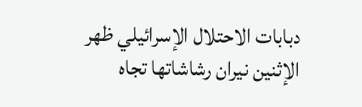دبابات الاحتلال الإسرائيلي ظهر
الإثنين نيران رشاشاتها تجاه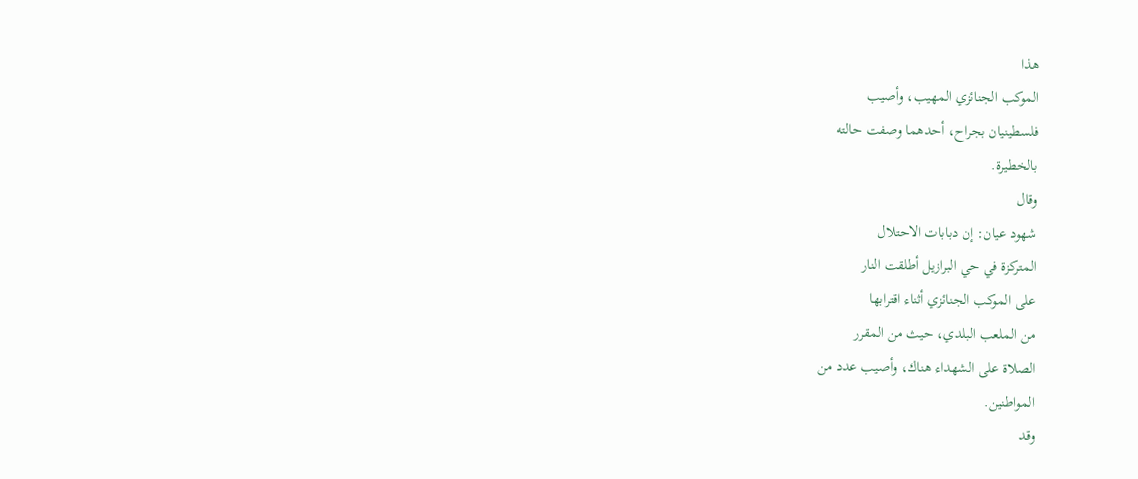هذا
الموكب الجنائزي المهيب، وأصيب
فلسطينيان بجراح، أحدهما وصفت حالته
بالخطيرة.
وقال
شهود عيان: إن دبابات الاحتلال
المتركزة في حي البرازيل أطلقت النار
على الموكب الجنائزي أثناء اقترابها
من الملعب البلدي، حيث من المقرر
الصلاة على الشهداء هناك، وأصيب عدد من
المواطنين.
وقد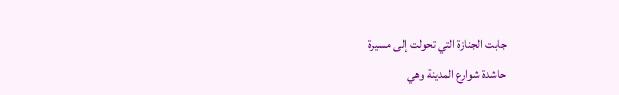جابت الجنازة التي تحولت إلى مسيرة
حاشدة شوارع المدينة وهي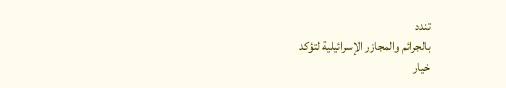تندد
بالجرائم والمجازر الإسرائيلية لتؤكد
خيار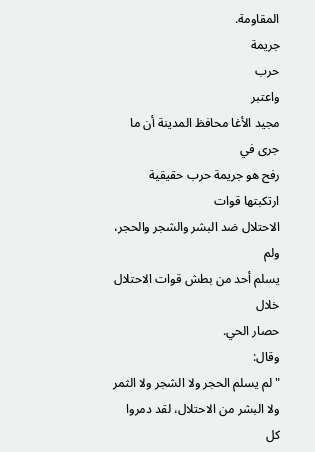المقاومة.
جريمة
حرب
واعتبر
مجيد الأغا محافظ المدينة أن ما جرى في
رفح هو جريمة حرب حقيقية ارتكبتها قوات
الاحتلال ضد البشر والشجر والحجر، ولم
يسلم أحد من بطش قوات الاحتلال خلال
حصار الحي.
وقال:
"لم يسلم الحجر ولا الشجر ولا الثمر
ولا البشر من الاحتلال، لقد دمروا كل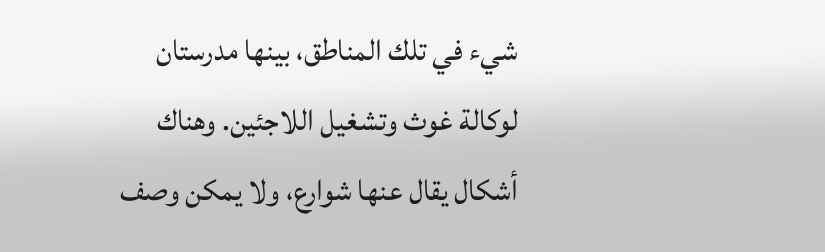شيء في تلك المناطق، بينها مدرستان
لوكالة غوث وتشغيل اللاجئين. وهناك
أشكال يقال عنها شوارع، ولا يمكن وصف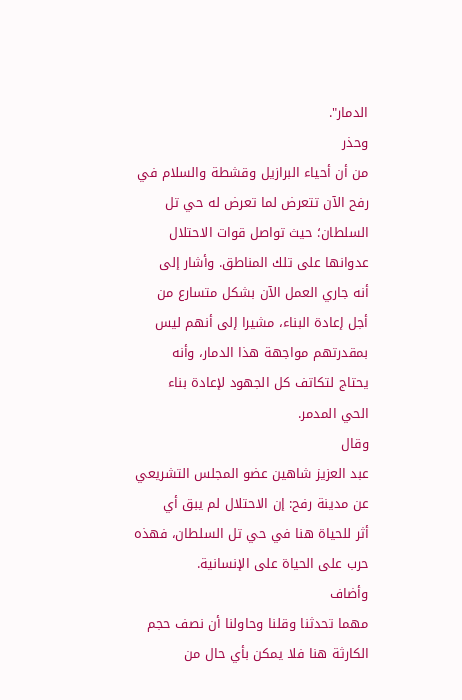الدمار".
وحذر
من أن أحياء البرازيل وقشطة والسلام في
رفح الآن تتعرض لما تعرض له حي تل
السلطان؛ حيث تواصل قوات الاحتلال
عدوانها على تلك المناطق. وأشار إلى
أنه جاري العمل الآن بشكل متسارع من
أجل إعادة البناء، مشيرا إلى أنهم ليس
بمقدرتهم مواجهة هذا الدمار، وأنه
يحتاج لتكاتف كل الجهود لإعادة بناء
الحي المدمر.
وقال
عبد العزيز شاهين عضو المجلس التشريعي
عن مدينة رفح: إن الاحتلال لم يبق أي
أثر للحياة هنا في حي تل السلطان، فهذه
حرب على الحياة على الإنسانية.
وأضاف
مهما تحدثنا وقلنا وحاولنا أن نصف حجم
الكارثة هنا فلا يمكن بأي حال من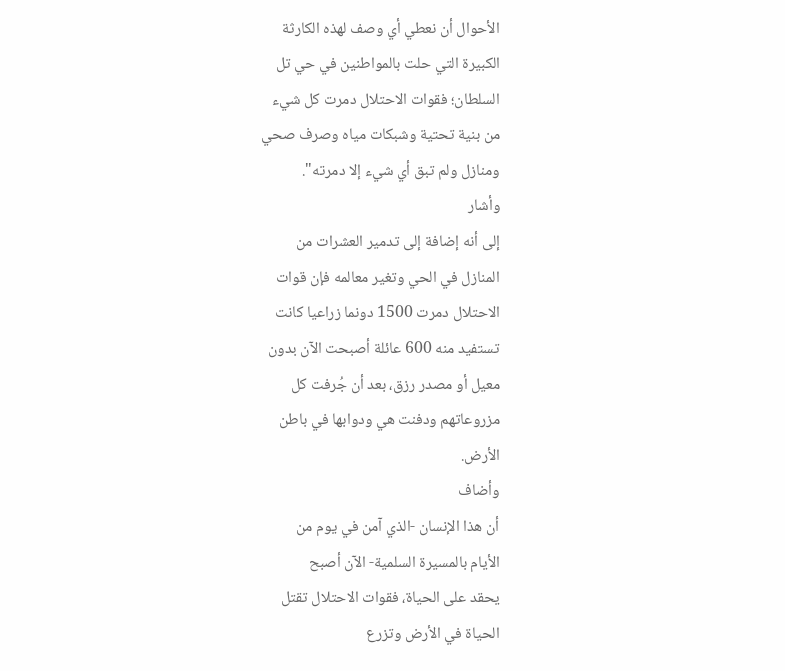الأحوال أن نعطي أي وصف لهذه الكارثة
الكبيرة التي حلت بالمواطنين في حي تل
السلطان؛ فقوات الاحتلال دمرت كل شيء
من بنية تحتية وشبكات مياه وصرف صحي
ومنازل ولم تبق أي شيء إلا دمرته".
وأشار
إلى أنه إضافة إلى تدمير العشرات من
المنازل في الحي وتغير معالمه فإن قوات
الاحتلال دمرت 1500 دونما زراعيا كانت
تستفيد منه 600 عائلة أصبحت الآن بدون
معيل أو مصدر رزق، بعد أن جُرفت كل
مزروعاتهم ودفنت هي ودوابها في باطن
الأرض.
وأضاف
أن هذا الإنسان -الذي آمن في يوم من
الأيام بالمسيرة السلمية- الآن أصبح
يحقد على الحياة، فقوات الاحتلال تقتل
الحياة في الأرض وتزرع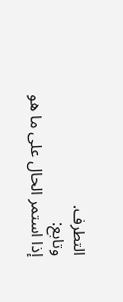التطرف.
وتابع:
إذا استمر الحال على ما هو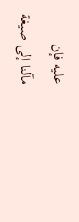عليه فإن
مآلنا إلى صيغة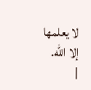لا يعلمها إلا الله.
|